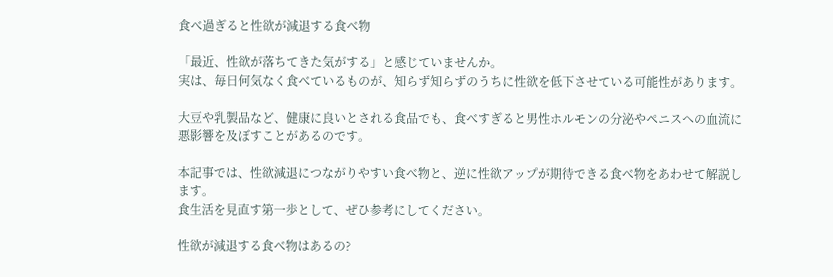食べ過ぎると性欲が減退する食べ物

「最近、性欲が落ちてきた気がする」と感じていませんか。
実は、毎日何気なく食べているものが、知らず知らずのうちに性欲を低下させている可能性があります。

大豆や乳製品など、健康に良いとされる食品でも、食べすぎると男性ホルモンの分泌やペニスへの血流に悪影響を及ぼすことがあるのです。

本記事では、性欲減退につながりやすい食べ物と、逆に性欲アップが期待できる食べ物をあわせて解説します。
食生活を見直す第一歩として、ぜひ参考にしてください。

性欲が減退する食べ物はあるの?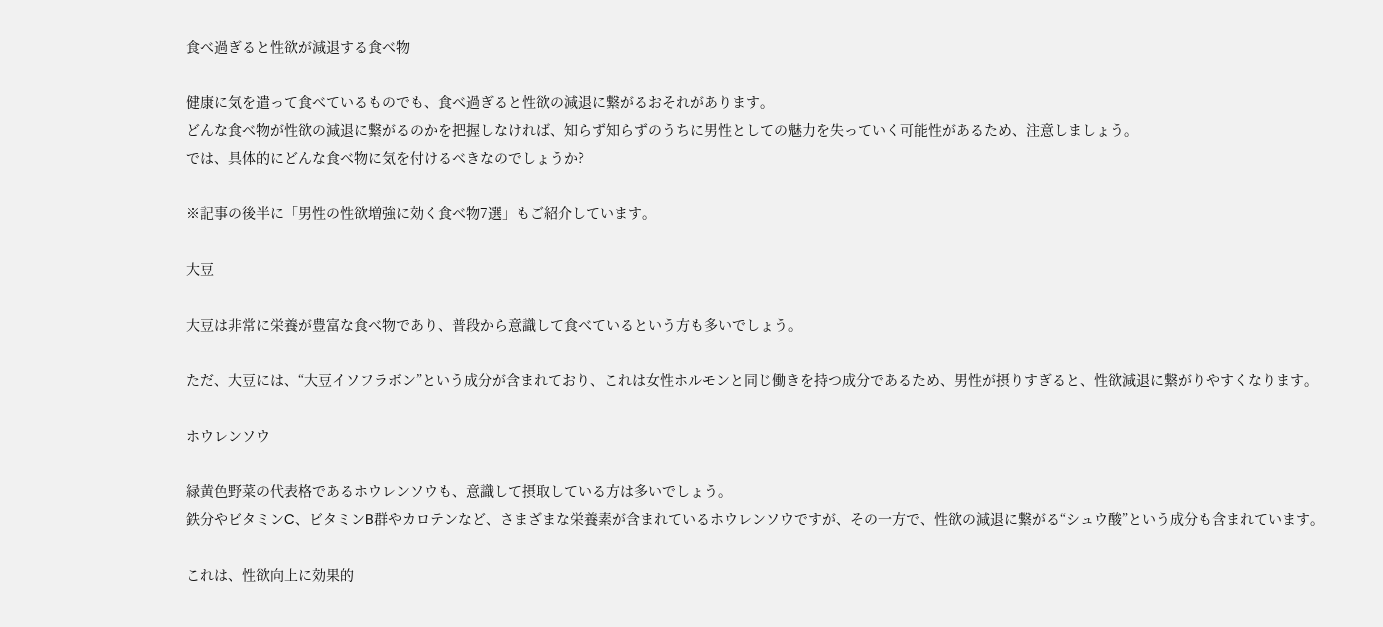食べ過ぎると性欲が減退する食べ物

健康に気を遣って食べているものでも、食べ過ぎると性欲の減退に繋がるおそれがあります。
どんな食べ物が性欲の減退に繋がるのかを把握しなければ、知らず知らずのうちに男性としての魅力を失っていく可能性があるため、注意しましょう。
では、具体的にどんな食べ物に気を付けるべきなのでしょうか?

※記事の後半に「男性の性欲増強に効く食べ物7選」もご紹介しています。

大豆

大豆は非常に栄養が豊富な食べ物であり、普段から意識して食べているという方も多いでしょう。

ただ、大豆には、“大豆イソフラボン”という成分が含まれており、これは女性ホルモンと同じ働きを持つ成分であるため、男性が摂りすぎると、性欲減退に繋がりやすくなります。

ホウレンソウ

緑黄色野菜の代表格であるホウレンソウも、意識して摂取している方は多いでしょう。
鉄分やビタミンC、ビタミンB群やカロテンなど、さまざまな栄養素が含まれているホウレンソウですが、その一方で、性欲の減退に繋がる“シュウ酸”という成分も含まれています。

これは、性欲向上に効果的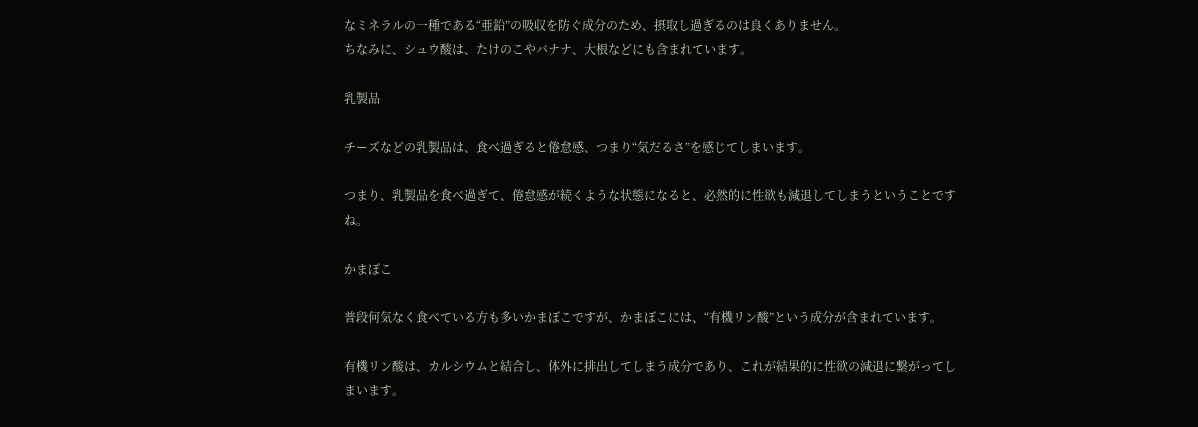なミネラルの一種である“亜鉛”の吸収を防ぐ成分のため、摂取し過ぎるのは良くありません。
ちなみに、シュウ酸は、たけのこやバナナ、大根などにも含まれています。

乳製品

チーズなどの乳製品は、食べ過ぎると倦怠感、つまり“気だるさ”を感じてしまいます。

つまり、乳製品を食べ過ぎて、倦怠感が続くような状態になると、必然的に性欲も減退してしまうということですね。

かまぼこ

普段何気なく食べている方も多いかまぼこですが、かまぼこには、“有機リン酸”という成分が含まれています。

有機リン酸は、カルシウムと結合し、体外に排出してしまう成分であり、これが結果的に性欲の減退に繋がってしまいます。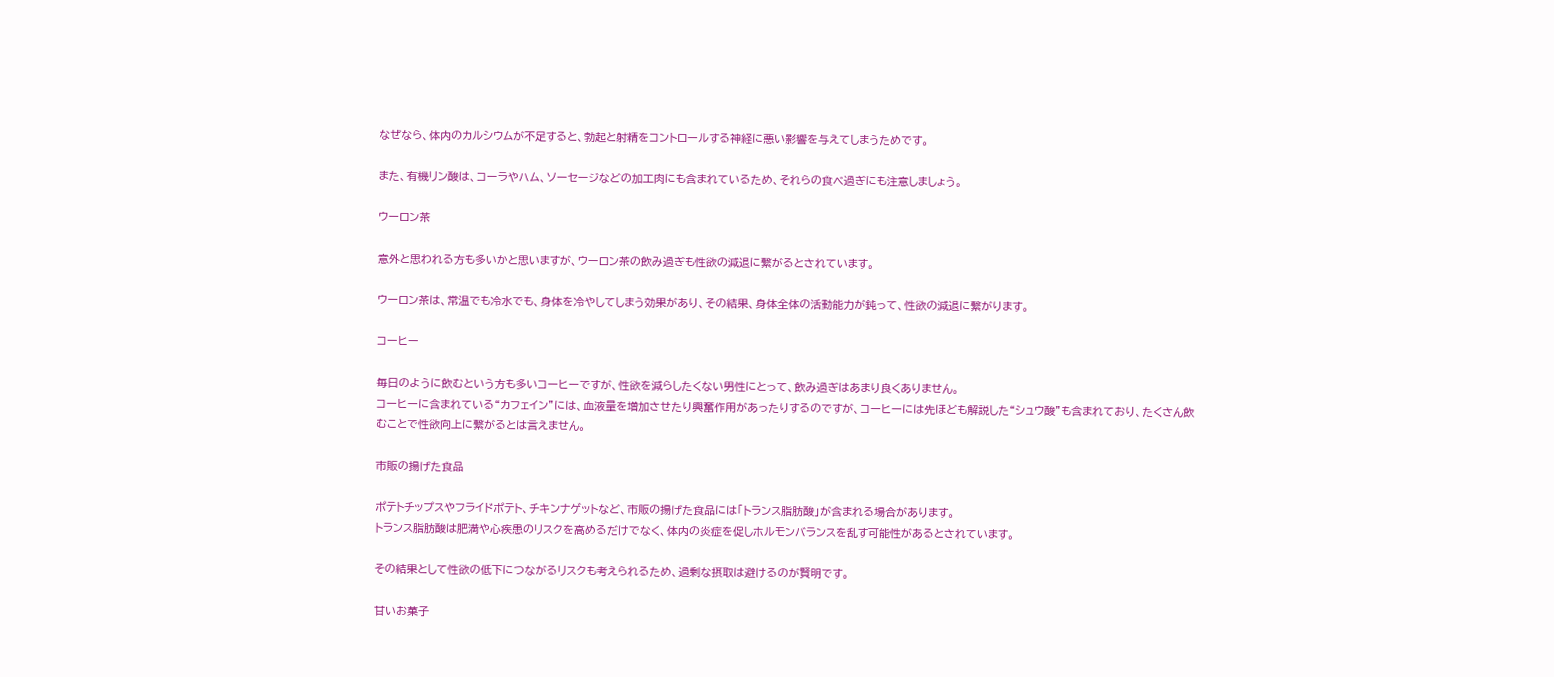なぜなら、体内のカルシウムが不足すると、勃起と射精をコントロールする神経に悪い影響を与えてしまうためです。

また、有機リン酸は、コーラやハム、ソーセージなどの加工肉にも含まれているため、それらの食べ過ぎにも注意しましょう。

ウーロン茶

意外と思われる方も多いかと思いますが、ウーロン茶の飲み過ぎも性欲の減退に繋がるとされています。

ウーロン茶は、常温でも冷水でも、身体を冷やしてしまう効果があり、その結果、身体全体の活動能力が鈍って、性欲の減退に繋がります。

コーヒー

毎日のように飲むという方も多いコーヒーですが、性欲を減らしたくない男性にとって、飲み過ぎはあまり良くありません。
コーヒーに含まれている“カフェイン”には、血液量を増加させたり興奮作用があったりするのですが、コーヒーには先ほども解説した“シュウ酸”も含まれており、たくさん飲むことで性欲向上に繋がるとは言えません。

市販の揚げた食品

ポテトチップスやフライドポテト、チキンナゲットなど、市販の揚げた食品には「トランス脂肪酸」が含まれる場合があります。
トランス脂肪酸は肥満や心疾患のリスクを高めるだけでなく、体内の炎症を促しホルモンバランスを乱す可能性があるとされています。

その結果として性欲の低下につながるリスクも考えられるため、過剰な摂取は避けるのが賢明です。

甘いお菓子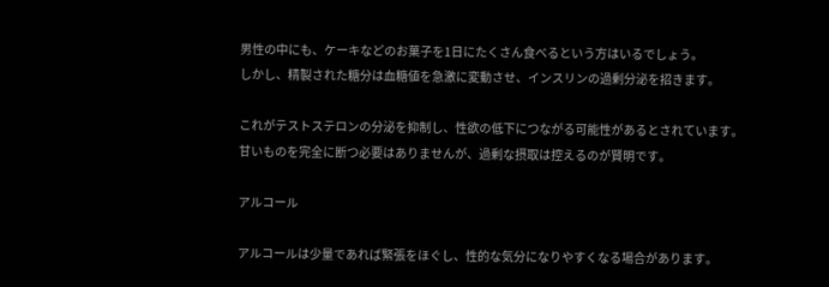男性の中にも、ケーキなどのお菓子を1日にたくさん食べるという方はいるでしょう。
しかし、精製された糖分は血糖値を急激に変動させ、インスリンの過剰分泌を招きます。

これがテストステロンの分泌を抑制し、性欲の低下につながる可能性があるとされています。
甘いものを完全に断つ必要はありませんが、過剰な摂取は控えるのが賢明です。

アルコール

アルコールは少量であれば緊張をほぐし、性的な気分になりやすくなる場合があります。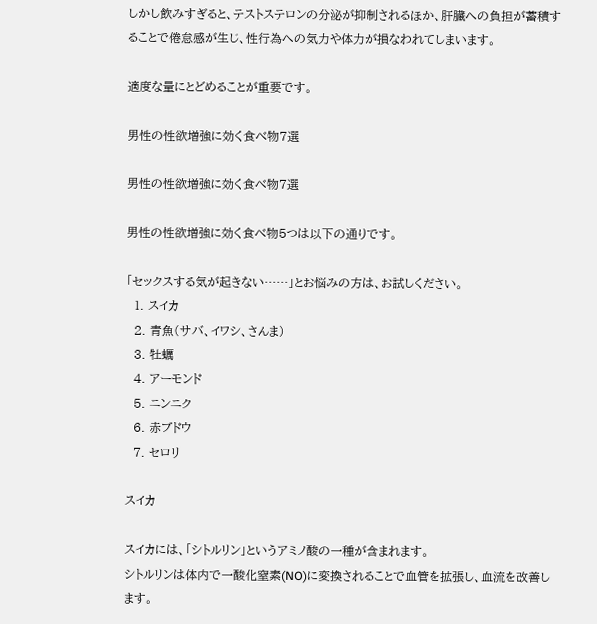しかし飲みすぎると、テストステロンの分泌が抑制されるほか、肝臓への負担が蓄積することで倦怠感が生じ、性行為への気力や体力が損なわれてしまいます。

適度な量にとどめることが重要です。

男性の性欲増強に効く食べ物7選

男性の性欲増強に効く食べ物7選

男性の性欲増強に効く食べ物5つは以下の通りです。

「セックスする気が起きない……」とお悩みの方は、お試しください。
  1. スイカ
  2. 青魚(サバ、イワシ、さんま)
  3. 牡蠣
  4. アーモンド
  5. ニンニク
  6. 赤ブドウ
  7. セロリ

スイカ

スイカには、「シトルリン」というアミノ酸の一種が含まれます。
シトルリンは体内で一酸化窒素(NO)に変換されることで血管を拡張し、血流を改善します。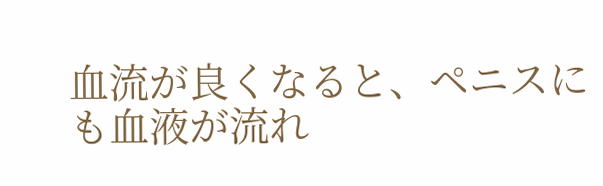血流が良くなると、ペニスにも血液が流れ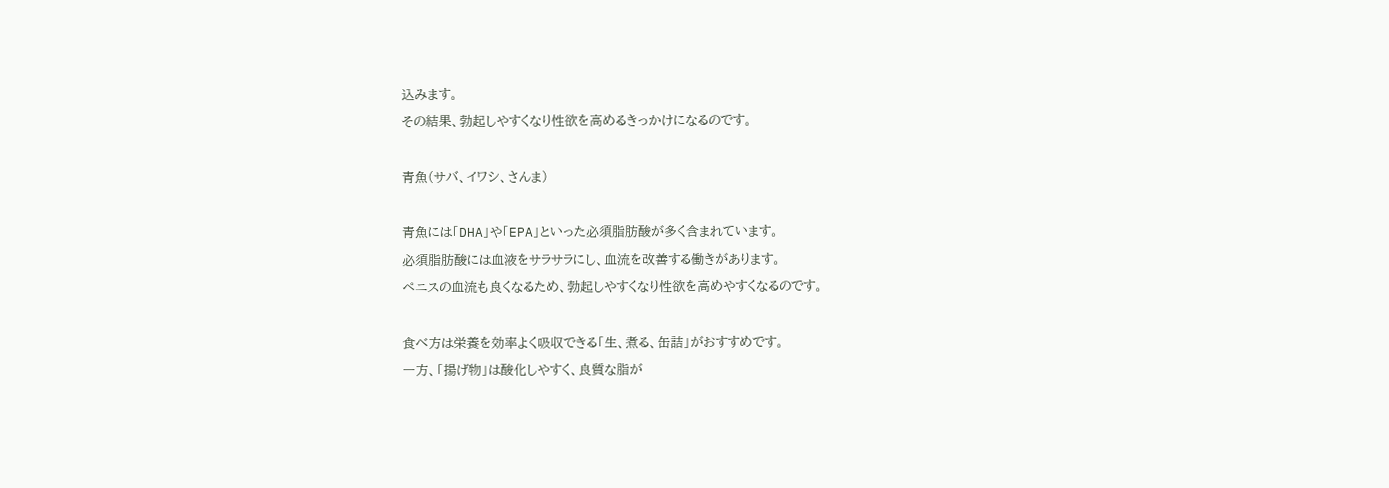込みます。
その結果、勃起しやすくなり性欲を高めるきっかけになるのです。

青魚(サバ、イワシ、さんま)

青魚には「DHA」や「EPA」といった必須脂肪酸が多く含まれています。
必須脂肪酸には血液をサラサラにし、血流を改善する働きがあります。
ペニスの血流も良くなるため、勃起しやすくなり性欲を高めやすくなるのです。

食べ方は栄養を効率よく吸収できる「生、煮る、缶詰」がおすすめです。
一方、「揚げ物」は酸化しやすく、良質な脂が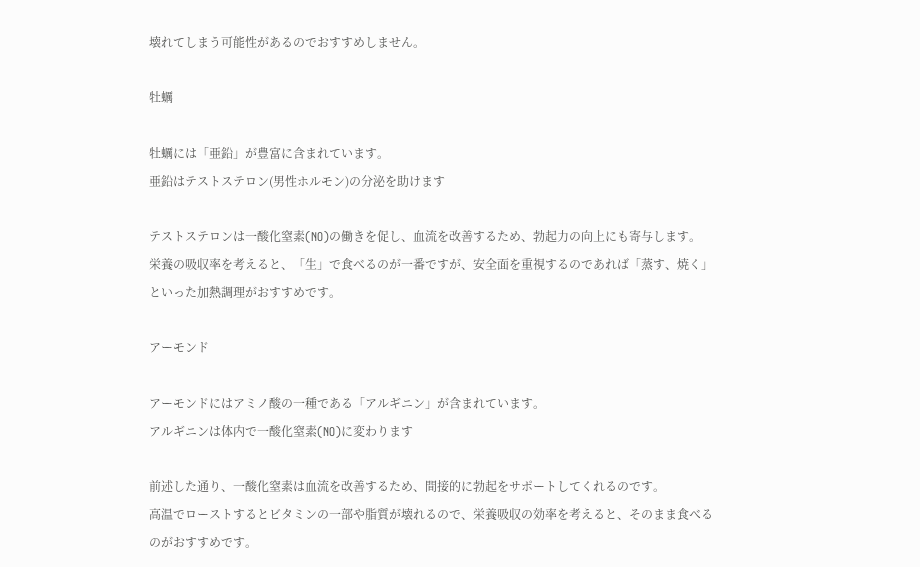壊れてしまう可能性があるのでおすすめしません。

牡蠣

牡蠣には「亜鉛」が豊富に含まれています。
亜鉛はテストステロン(男性ホルモン)の分泌を助けます

テストステロンは一酸化窒素(NO)の働きを促し、血流を改善するため、勃起力の向上にも寄与します。
栄養の吸収率を考えると、「生」で食べるのが一番ですが、安全面を重視するのであれば「蒸す、焼く」といった加熱調理がおすすめです。

アーモンド

アーモンドにはアミノ酸の一種である「アルギニン」が含まれています。
アルギニンは体内で一酸化窒素(NO)に変わります

前述した通り、一酸化窒素は血流を改善するため、間接的に勃起をサポートしてくれるのです。
高温でローストするとビタミンの一部や脂質が壊れるので、栄養吸収の効率を考えると、そのまま食べるのがおすすめです。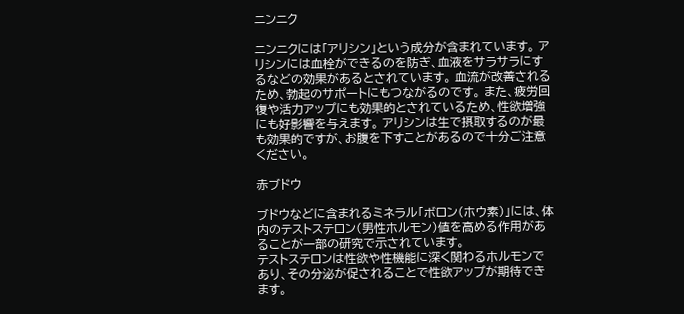ニンニク

ニンニクには「アリシン」という成分が含まれています。 アリシンには血栓ができるのを防ぎ、血液をサラサラにするなどの効果があるとされています。 血流が改善されるため、勃起のサポートにもつながるのです。 また、疲労回復や活力アップにも効果的とされているため、性欲増強にも好影響を与えます。 アリシンは生で摂取するのが最も効果的ですが、お腹を下すことがあるので十分ご注意ください。

赤ブドウ

ブドウなどに含まれるミネラル「ボロン(ホウ素)」には、体内のテストステロン(男性ホルモン)値を高める作用があることが一部の研究で示されています。
テストステロンは性欲や性機能に深く関わるホルモンであり、その分泌が促されることで性欲アップが期待できます。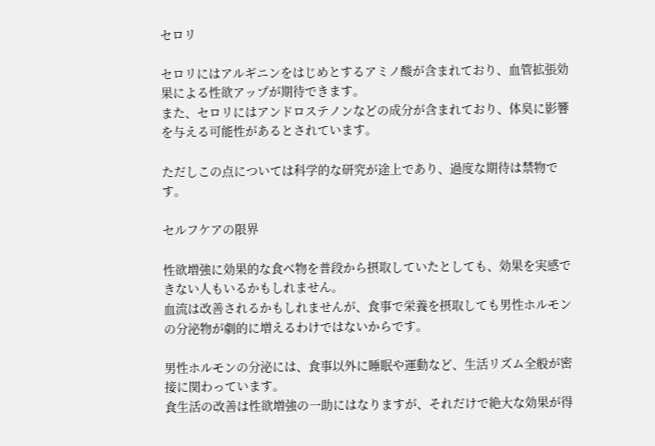セロリ

セロリにはアルギニンをはじめとするアミノ酸が含まれており、血管拡張効果による性欲アップが期待できます。
また、セロリにはアンドロステノンなどの成分が含まれており、体臭に影響を与える可能性があるとされています。

ただしこの点については科学的な研究が途上であり、過度な期待は禁物です。

セルフケアの限界

性欲増強に効果的な食べ物を普段から摂取していたとしても、効果を実感できない人もいるかもしれません。
血流は改善されるかもしれませんが、食事で栄養を摂取しても男性ホルモンの分泌物が劇的に増えるわけではないからです。

男性ホルモンの分泌には、食事以外に睡眠や運動など、生活リズム全般が密接に関わっています。
食生活の改善は性欲増強の一助にはなりますが、それだけで絶大な効果が得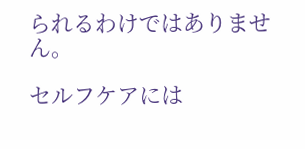られるわけではありません。

セルフケアには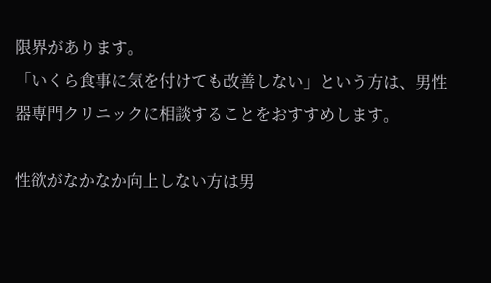限界があります。
「いくら食事に気を付けても改善しない」という方は、男性器専門クリニックに相談することをおすすめします。

性欲がなかなか向上しない方は男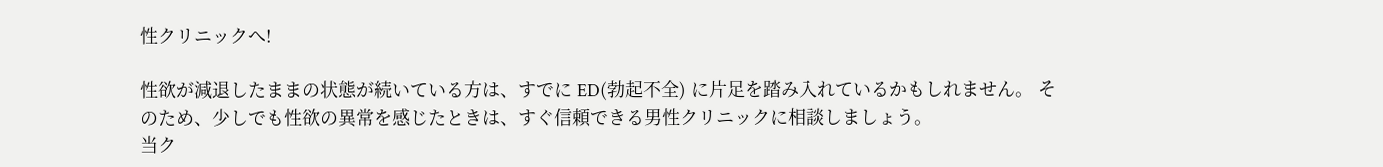性クリニックへ!

性欲が減退したままの状態が続いている方は、すでに ED(勃起不全) に片足を踏み入れているかもしれません。 そのため、少しでも性欲の異常を感じたときは、すぐ信頼できる男性クリニックに相談しましょう。
当ク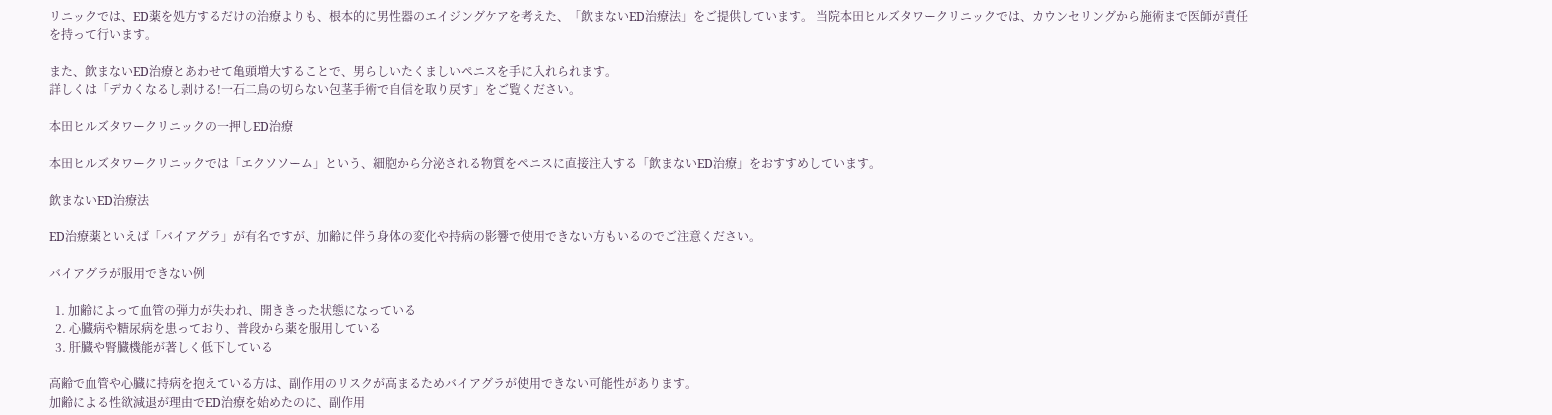リニックでは、ED薬を処方するだけの治療よりも、根本的に男性器のエイジングケアを考えた、「飲まないED治療法」をご提供しています。 当院本田ヒルズタワークリニックでは、カウンセリングから施術まで医師が責任を持って行います。

また、飲まないED治療とあわせて亀頭増大することで、男らしいたくましいペニスを手に入れられます。
詳しくは「デカくなるし剥ける!一石二鳥の切らない包茎手術で自信を取り戻す」をご覧ください。

本田ヒルズタワークリニックの一押しED治療

本田ヒルズタワークリニックでは「エクソソーム」という、細胞から分泌される物質をペニスに直接注入する「飲まないED治療」をおすすめしています。

飲まないED治療法

ED治療薬といえば「バイアグラ」が有名ですが、加齢に伴う身体の変化や持病の影響で使用できない方もいるのでご注意ください。

バイアグラが服用できない例

  1. 加齢によって血管の弾力が失われ、開ききった状態になっている
  2. 心臓病や糖尿病を患っており、普段から薬を服用している
  3. 肝臓や腎臓機能が著しく低下している

高齢で血管や心臓に持病を抱えている方は、副作用のリスクが高まるためバイアグラが使用できない可能性があります。
加齢による性欲減退が理由でED治療を始めたのに、副作用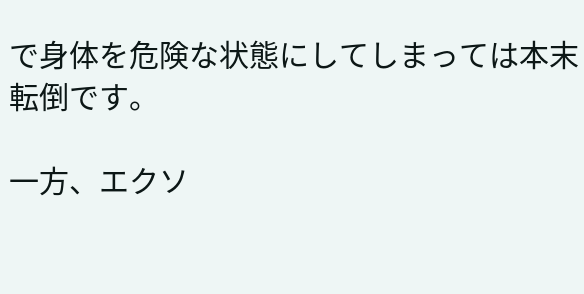で身体を危険な状態にしてしまっては本末転倒です。

一方、エクソ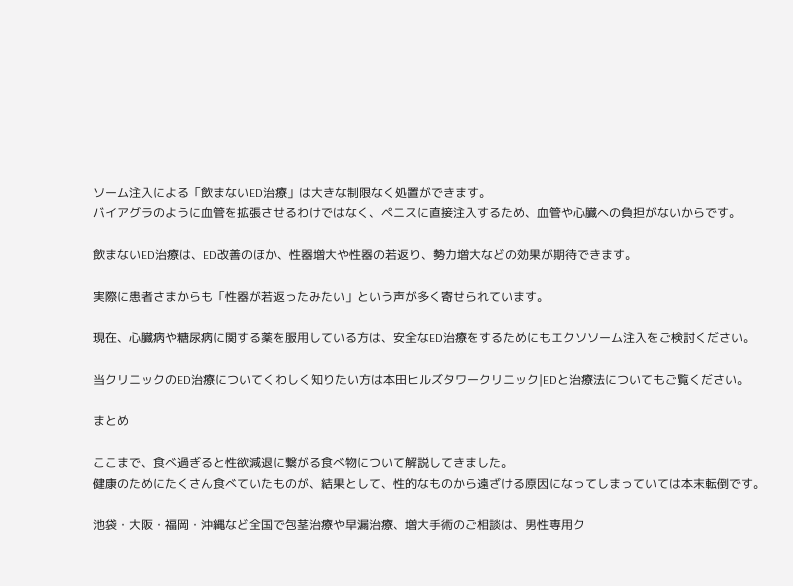ソーム注入による「飲まないED治療」は大きな制限なく処置ができます。
バイアグラのように血管を拡張させるわけではなく、ペニスに直接注入するため、血管や心臓への負担がないからです。

飲まないED治療は、ED改善のほか、性器増大や性器の若返り、勢力増大などの効果が期待できます。

実際に患者さまからも「性器が若返ったみたい」という声が多く寄せられています。

現在、心臓病や糖尿病に関する薬を服用している方は、安全なED治療をするためにもエクソソーム注入をご検討ください。

当クリニックのED治療についてくわしく知りたい方は本田ヒルズタワークリニック|EDと治療法についてもご覧ください。

まとめ

ここまで、食べ過ぎると性欲減退に繋がる食べ物について解説してきました。
健康のためにたくさん食べていたものが、結果として、性的なものから遠ざける原因になってしまっていては本末転倒です。

池袋・大阪・福岡・沖縄など全国で包茎治療や早漏治療、増大手術のご相談は、男性専用ク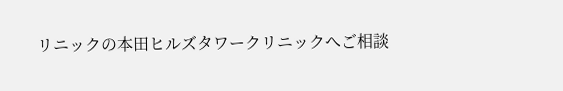リニックの本田ヒルズタワークリニックへご相談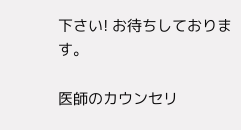下さい! お待ちしております。

医師のカウンセリ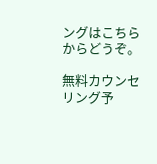ングはこちらからどうぞ。

無料カウンセリング予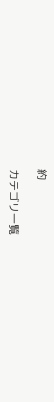約

カテゴリ一覧